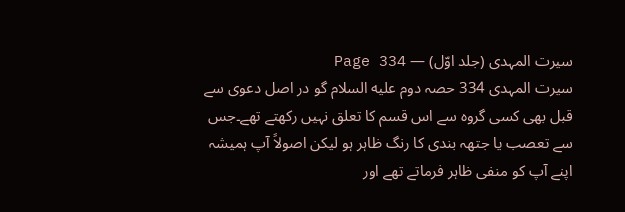سیرت المہدی (جلد اوّل) — Page 334
سیرت المہدی 334 حصہ دوم علیه السلام گو در اصل دعوی سے قبل بھی کسی گروہ سے اس قسم کا تعلق نہیں رکھتے تھے۔جس سے تعصب یا جتھہ بندی کا رنگ ظاہر ہو لیکن اصولاً آپ ہمیشہ اپنے آپ کو منفی ظاہر فرماتے تھے اور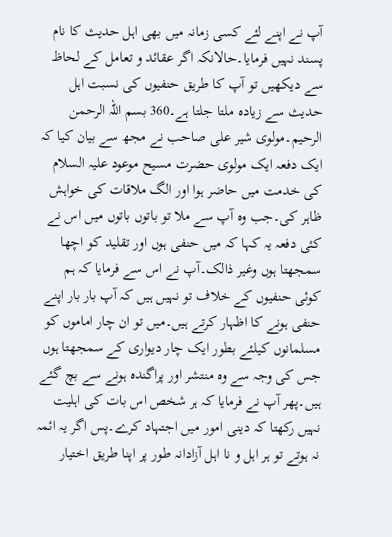آپ نے اپنے لئے کسی زمانہ میں بھی اہل حدیث کا نام پسند نہیں فرمایا۔حالانکہ اگر عقائد و تعامل کے لحاظ سے دیکھیں تو آپ کا طریق حنفیوں کی نسبت اہل حدیث سے زیادہ ملتا جلتا ہے۔360 بسم اللہ الرحمن الرحیم۔مولوی شیر علی صاحب نے مجھ سے بیان کیا کہ ایک دفعہ ایک مولوی حضرت مسیح موعود علیہ السلام کی خدمت میں حاضر ہوا اور الگ ملاقات کی خواہش ظاہر کی۔جب وہ آپ سے ملا تو باتوں باتوں میں اس نے کئی دفعہ یہ کہا کہ میں حنفی ہوں اور تقلید کو اچھا سمجھتا ہوں وغیر ذالک۔آپ نے اس سے فرمایا کہ ہم کوئی حنفیوں کے خلاف تو نہیں ہیں کہ آپ بار بار اپنے حنفی ہونے کا اظہار کرتے ہیں۔میں تو ان چار اماموں کو مسلمانوں کیلئے بطور ایک چار دیواری کے سمجھتا ہوں جس کی وجہ سے وہ منتشر اور پراگندہ ہونے سے بچ گئے ہیں۔پھر آپ نے فرمایا کہ ہر شخص اس بات کی اہلیت نہیں رکھتا کہ دینی امور میں اجتہاد کرے۔پس اگر یہ ائمہ نہ ہوتے تو ہر اہل و نا اہل آزادانہ طور پر اپنا طریق اختیار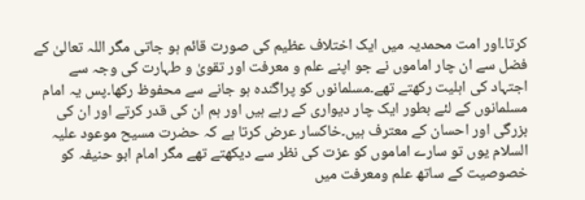کرتا۔اور امت محمدیہ میں ایک اختلاف عظیم کی صورت قائم ہو جاتی مگر اللہ تعالیٰ کے فضل سے ان چار اماموں نے جو اپنے علم و معرفت اور تقویٰ و طہارت کی وجہ سے اجتہاد کی اہلیت رکھتے تھے۔مسلمانوں کو پراگندہ ہو جانے سے محفوظ رکھا۔پس یہ امام مسلمانوں کے لئے بطور ایک چار دیواری کے رہے ہیں اور ہم ان کی قدر کرتے اور ان کی بزرگی اور احسان کے معترف ہیں۔خاکسار عرض کرتا ہے کہ حضرت مسیح موعود علیہ السلام یوں تو سارے اماموں کو عزت کی نظر سے دیکھتے تھے مگر امام ابو حنیفہ کو خصوصیت کے ساتھ علم ومعرفت میں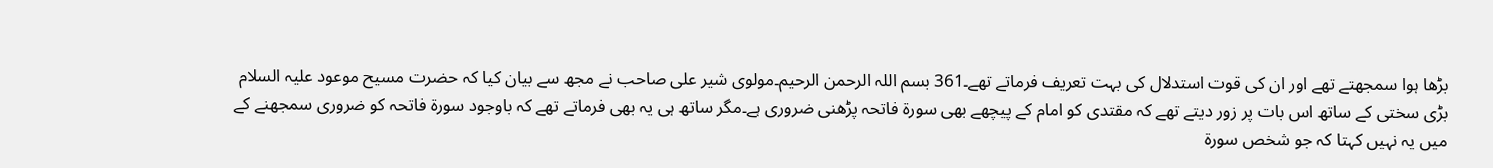بڑھا ہوا سمجھتے تھے اور ان کی قوت استدلال کی بہت تعریف فرماتے تھے۔361 بسم اللہ الرحمن الرحیم۔مولوی شیر علی صاحب نے مجھ سے بیان کیا کہ حضرت مسیح موعود علیہ السلام بڑی سختی کے ساتھ اس بات پر زور دیتے تھے کہ مقتدی کو امام کے پیچھے بھی سورۃ فاتحہ پڑھنی ضروری ہے۔مگر ساتھ ہی یہ بھی فرماتے تھے کہ باوجود سورۃ فاتحہ کو ضروری سمجھنے کے میں یہ نہیں کہتا کہ جو شخص سورة